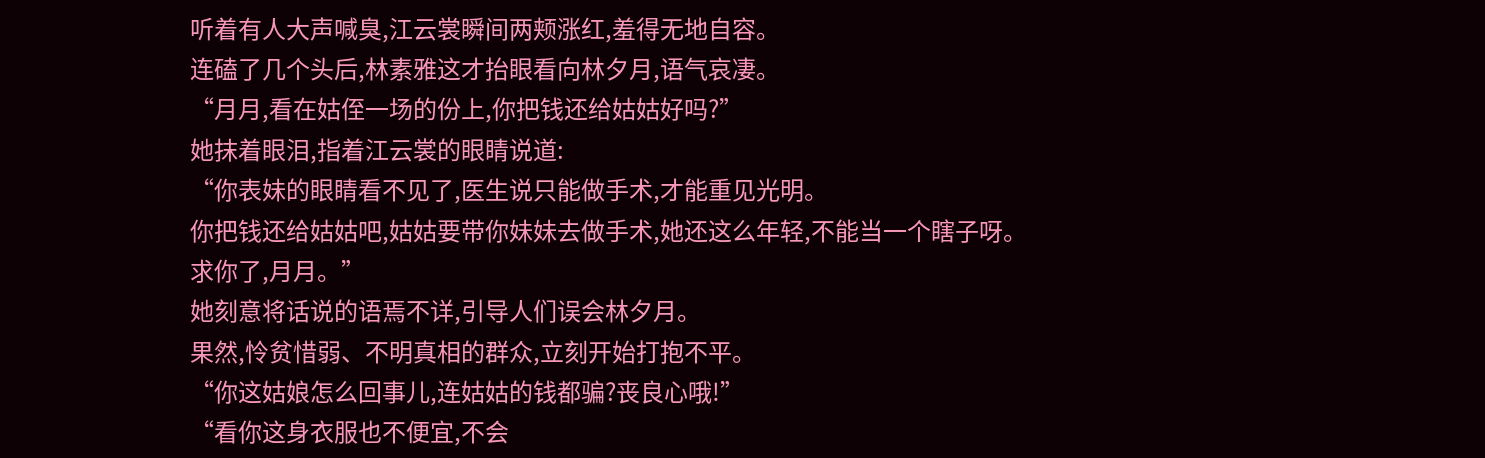听着有人大声喊臭,江云裳瞬间两颊涨红,羞得无地自容。
连磕了几个头后,林素雅这才抬眼看向林夕月,语气哀凄。
“月月,看在姑侄一场的份上,你把钱还给姑姑好吗?”
她抹着眼泪,指着江云裳的眼睛说道:
“你表妹的眼睛看不见了,医生说只能做手术,才能重见光明。
你把钱还给姑姑吧,姑姑要带你妹妹去做手术,她还这么年轻,不能当一个瞎子呀。
求你了,月月。”
她刻意将话说的语焉不详,引导人们误会林夕月。
果然,怜贫惜弱、不明真相的群众,立刻开始打抱不平。
“你这姑娘怎么回事儿,连姑姑的钱都骗?丧良心哦!”
“看你这身衣服也不便宜,不会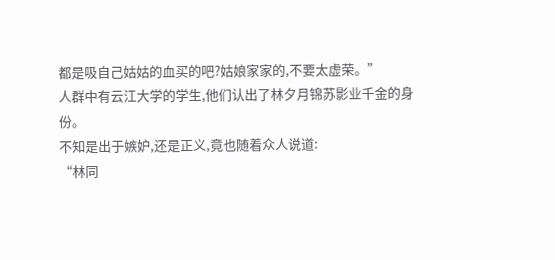都是吸自己姑姑的血买的吧?姑娘家家的,不要太虚荣。”
人群中有云江大学的学生,他们认出了林夕月锦苏影业千金的身份。
不知是出于嫉妒,还是正义,竟也随着众人说道:
“林同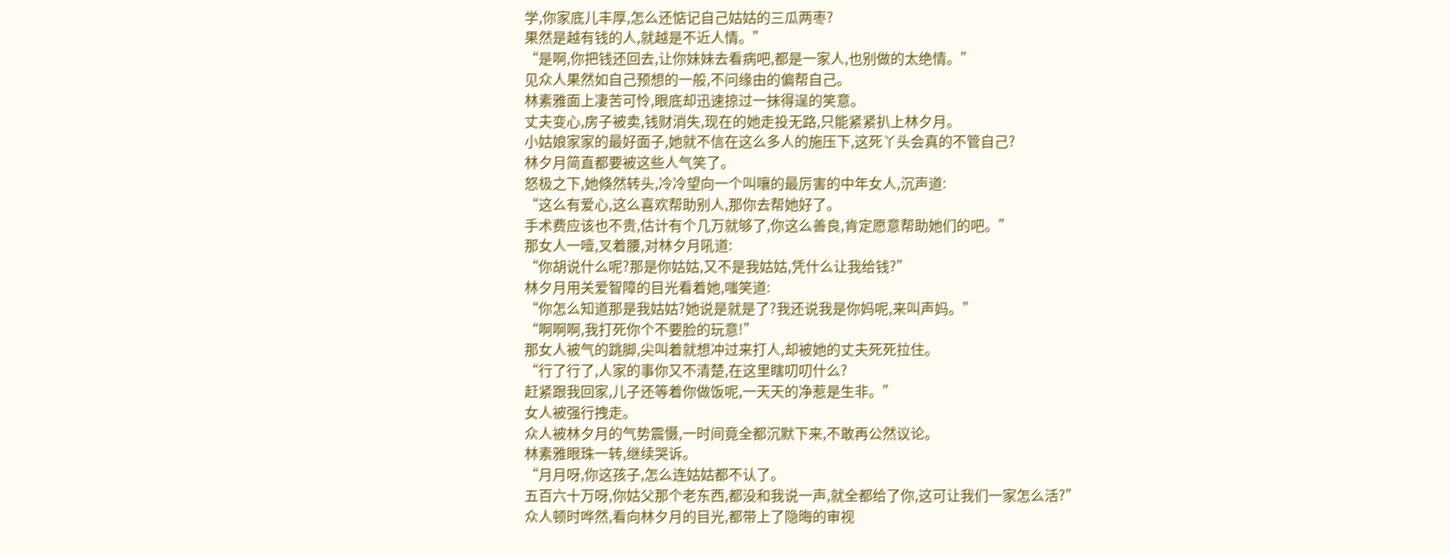学,你家底儿丰厚,怎么还惦记自己姑姑的三瓜两枣?
果然是越有钱的人,就越是不近人情。”
“是啊,你把钱还回去,让你妹妹去看病吧,都是一家人,也别做的太绝情。”
见众人果然如自己预想的一般,不问缘由的偏帮自己。
林素雅面上凄苦可怜,眼底却迅速掠过一抹得逞的笑意。
丈夫变心,房子被卖,钱财消失,现在的她走投无路,只能紧紧扒上林夕月。
小姑娘家家的最好面子,她就不信在这么多人的施压下,这死丫头会真的不管自己?
林夕月简直都要被这些人气笑了。
怒极之下,她倏然转头,冷冷望向一个叫嚷的最厉害的中年女人,沉声道:
“这么有爱心,这么喜欢帮助别人,那你去帮她好了。
手术费应该也不贵,估计有个几万就够了,你这么善良,肯定愿意帮助她们的吧。”
那女人一噎,叉着腰,对林夕月吼道:
“你胡说什么呢?那是你姑姑,又不是我姑姑,凭什么让我给钱?”
林夕月用关爱智障的目光看着她,嗤笑道:
“你怎么知道那是我姑姑?她说是就是了?我还说我是你妈呢,来叫声妈。”
“啊啊啊,我打死你个不要脸的玩意!”
那女人被气的跳脚,尖叫着就想冲过来打人,却被她的丈夫死死拉住。
“行了行了,人家的事你又不清楚,在这里瞎叨叨什么?
赶紧跟我回家,儿子还等着你做饭呢,一天天的净惹是生非。”
女人被强行拽走。
众人被林夕月的气势震慑,一时间竟全都沉默下来,不敢再公然议论。
林素雅眼珠一转,继续哭诉。
“月月呀,你这孩子,怎么连姑姑都不认了。
五百六十万呀,你姑父那个老东西,都没和我说一声,就全都给了你,这可让我们一家怎么活?”
众人顿时哗然,看向林夕月的目光,都带上了隐晦的审视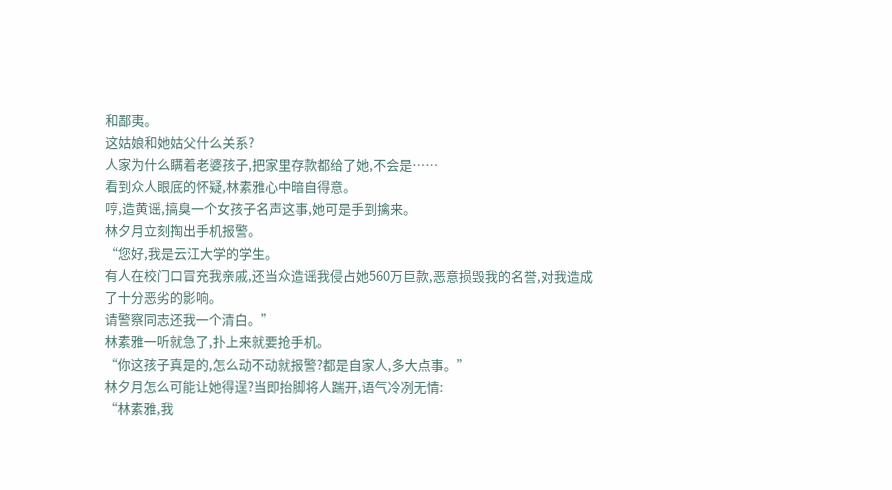和鄙夷。
这姑娘和她姑父什么关系?
人家为什么瞒着老婆孩子,把家里存款都给了她,不会是……
看到众人眼底的怀疑,林素雅心中暗自得意。
哼,造黄谣,搞臭一个女孩子名声这事,她可是手到擒来。
林夕月立刻掏出手机报警。
“您好,我是云江大学的学生。
有人在校门口冒充我亲戚,还当众造谣我侵占她560万巨款,恶意损毁我的名誉,对我造成了十分恶劣的影响。
请警察同志还我一个清白。”
林素雅一听就急了,扑上来就要抢手机。
“你这孩子真是的,怎么动不动就报警?都是自家人,多大点事。”
林夕月怎么可能让她得逞?当即抬脚将人踹开,语气冷冽无情:
“林素雅,我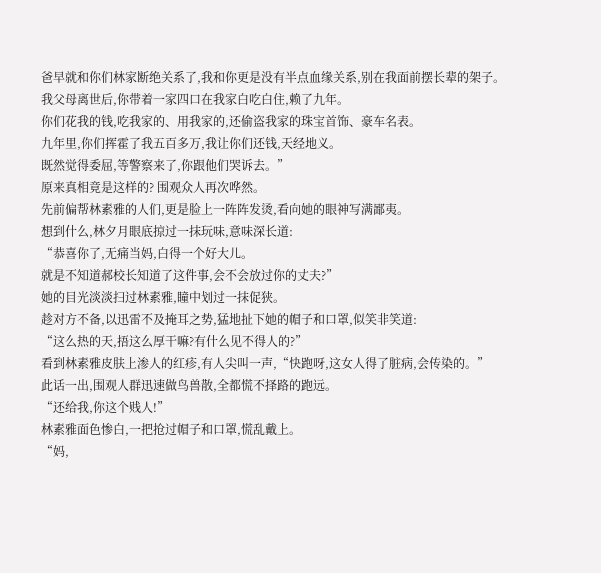爸早就和你们林家断绝关系了,我和你更是没有半点血缘关系,别在我面前摆长辈的架子。
我父母离世后,你带着一家四口在我家白吃白住,赖了九年。
你们花我的钱,吃我家的、用我家的,还偷盗我家的珠宝首饰、豪车名表。
九年里,你们挥霍了我五百多万,我让你们还钱,天经地义。
既然觉得委屈,等警察来了,你跟他们哭诉去。”
原来真相竟是这样的? 围观众人再次哗然。
先前偏帮林素雅的人们,更是脸上一阵阵发烫,看向她的眼神写满鄙夷。
想到什么,林夕月眼底掠过一抹玩味,意味深长道:
“恭喜你了,无痛当妈,白得一个好大儿。
就是不知道郝校长知道了这件事,会不会放过你的丈夫?”
她的目光淡淡扫过林素雅,瞳中划过一抹促狭。
趁对方不备,以迅雷不及掩耳之势,猛地扯下她的帽子和口罩,似笑非笑道:
“这么热的天,捂这么厚干嘛?有什么见不得人的?”
看到林素雅皮肤上渗人的红疹,有人尖叫一声,“快跑呀,这女人得了脏病,会传染的。”
此话一出,围观人群迅速做鸟兽散,全都慌不择路的跑远。
“还给我,你这个贱人!”
林素雅面色惨白,一把抢过帽子和口罩,慌乱戴上。
“妈,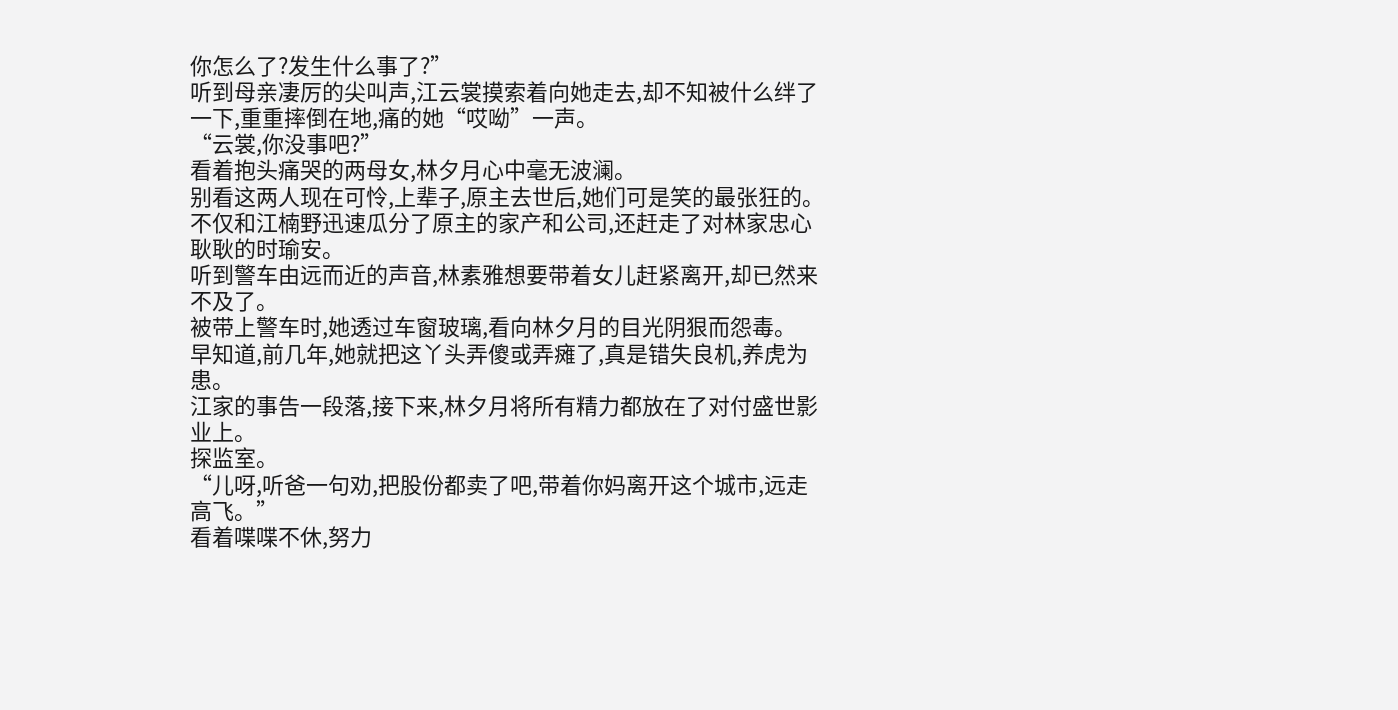你怎么了?发生什么事了?”
听到母亲凄厉的尖叫声,江云裳摸索着向她走去,却不知被什么绊了一下,重重摔倒在地,痛的她“哎呦”一声。
“云裳,你没事吧?”
看着抱头痛哭的两母女,林夕月心中毫无波澜。
别看这两人现在可怜,上辈子,原主去世后,她们可是笑的最张狂的。
不仅和江楠野迅速瓜分了原主的家产和公司,还赶走了对林家忠心耿耿的时瑜安。
听到警车由远而近的声音,林素雅想要带着女儿赶紧离开,却已然来不及了。
被带上警车时,她透过车窗玻璃,看向林夕月的目光阴狠而怨毒。
早知道,前几年,她就把这丫头弄傻或弄瘫了,真是错失良机,养虎为患。
江家的事告一段落,接下来,林夕月将所有精力都放在了对付盛世影业上。
探监室。
“儿呀,听爸一句劝,把股份都卖了吧,带着你妈离开这个城市,远走高飞。”
看着喋喋不休,努力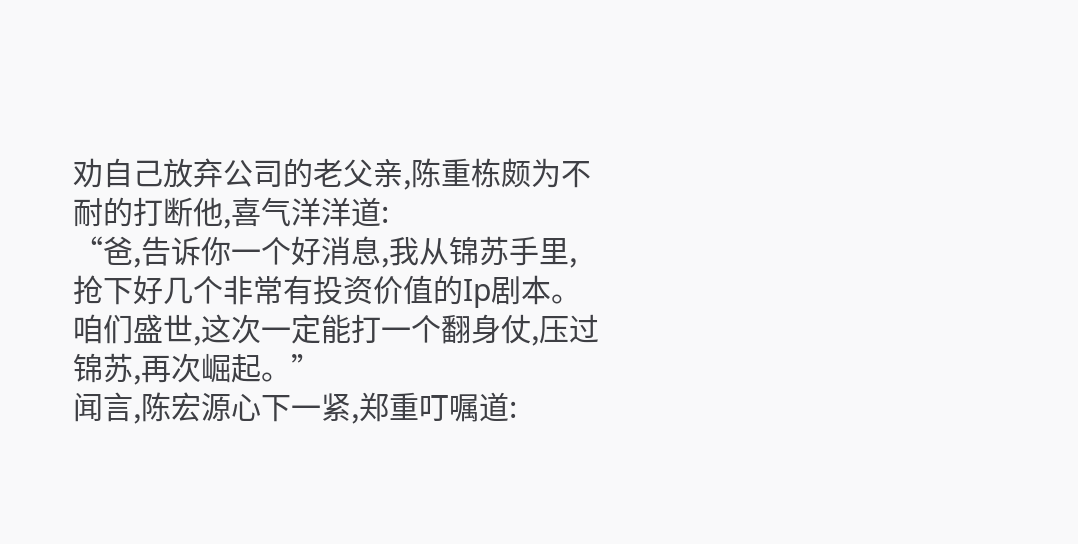劝自己放弃公司的老父亲,陈重栋颇为不耐的打断他,喜气洋洋道:
“爸,告诉你一个好消息,我从锦苏手里,抢下好几个非常有投资价值的Ip剧本。
咱们盛世,这次一定能打一个翻身仗,压过锦苏,再次崛起。”
闻言,陈宏源心下一紧,郑重叮嘱道: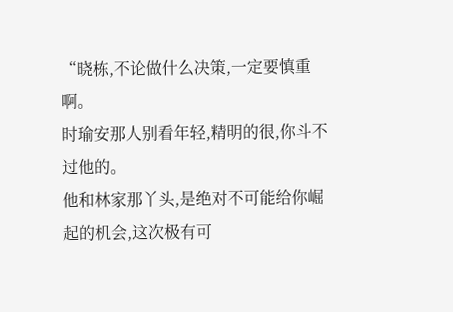“晓栋,不论做什么决策,一定要慎重啊。
时瑜安那人别看年轻,精明的很,你斗不过他的。
他和林家那丫头,是绝对不可能给你崛起的机会,这次极有可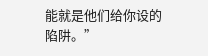能就是他们给你设的陷阱。”